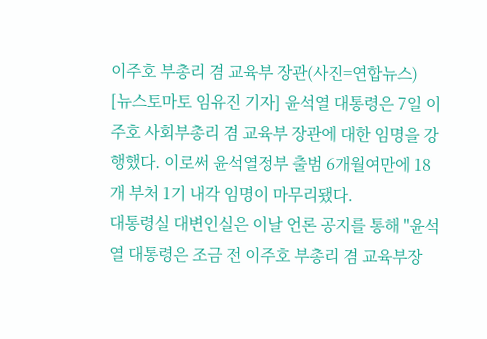이주호 부총리 겸 교육부 장관(사진=연합뉴스)
[뉴스토마토 임유진 기자] 윤석열 대통령은 7일 이주호 사회부총리 겸 교육부 장관에 대한 임명을 강행했다. 이로써 윤석열정부 출범 6개월여만에 18개 부처 1기 내각 임명이 마무리됐다.
대통령실 대변인실은 이날 언론 공지를 통해 "윤석열 대통령은 조금 전 이주호 부총리 겸 교육부장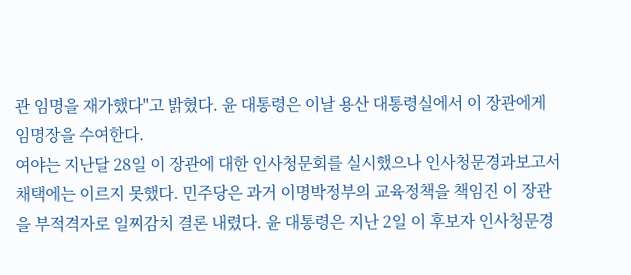관 임명을 재가했다"고 밝혔다. 윤 대통령은 이날 용산 대통령실에서 이 장관에게 임명장을 수여한다.
여야는 지난달 28일 이 장관에 대한 인사청문회를 실시했으나 인사청문경과보고서 채택에는 이르지 못했다. 민주당은 과거 이명박정부의 교육정책을 책임진 이 장관을 부적격자로 일찌감치 결론 내렸다. 윤 대통령은 지난 2일 이 후보자 인사청문경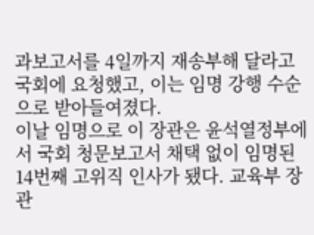과보고서를 4일까지 재송부해 달라고 국회에 요청했고, 이는 임명 강행 수순으로 받아들여졌다.
이날 임명으로 이 장관은 윤석열정부에서 국회 청문보고서 채택 없이 임명된 14번째 고위직 인사가 됐다. 교육부 장관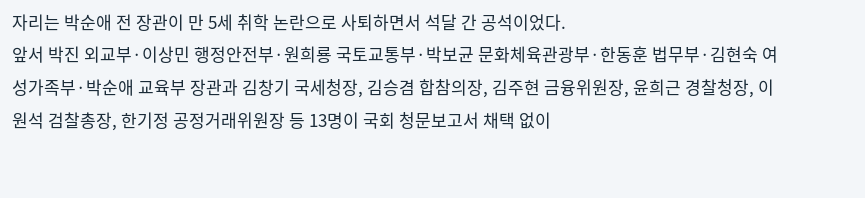자리는 박순애 전 장관이 만 5세 취학 논란으로 사퇴하면서 석달 간 공석이었다.
앞서 박진 외교부·이상민 행정안전부·원희룡 국토교통부·박보균 문화체육관광부·한동훈 법무부·김현숙 여성가족부·박순애 교육부 장관과 김창기 국세청장, 김승겸 합참의장, 김주현 금융위원장, 윤희근 경찰청장, 이원석 검찰총장, 한기정 공정거래위원장 등 13명이 국회 청문보고서 채택 없이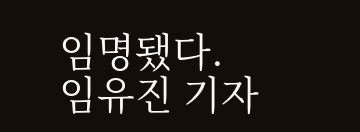임명됐다.
임유진 기자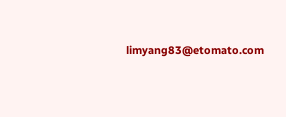limyang83@etomato.com